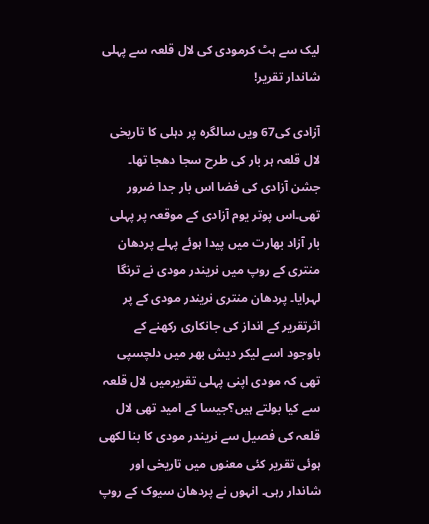لیک سے ہٹ کرمودی کی لال قلعہ سے پہلی شاندار تقریر!

آزادی کی67 ویں سالگرہ پر دہلی کا تاریخی لال قلعہ ہر بار کی طرح سجا دھجا تھا۔ جشن آزادی کی فضا اس بار جدا ضرور تھی۔اس پوتر یوم آزادی کے موقعہ پر پہلی بار آزاد بھارت میں پیدا ہوئے پہلے پردھان منتری کے روپ میں نریندر مودی نے ترنگا لہرایا۔ پردھان منتری نریندر مودی کے پر اثرتقریر کے انداز کی جانکاری رکھنے کے باوجود اسے لیکر دیش بھر میں دلچسپی تھی کہ مودی اپنی پہلی تقریرمیں لال قلعہ سے کیا بولتے ہیں؟جیسا کے امید تھی لال قلعہ کی فصیل سے نریندر مودی کا بنا لکھی ہوئی تقریر کئی معنوں میں تاریخی اور شاندار رہی۔ انہوں نے پردھان سیوک کے روپ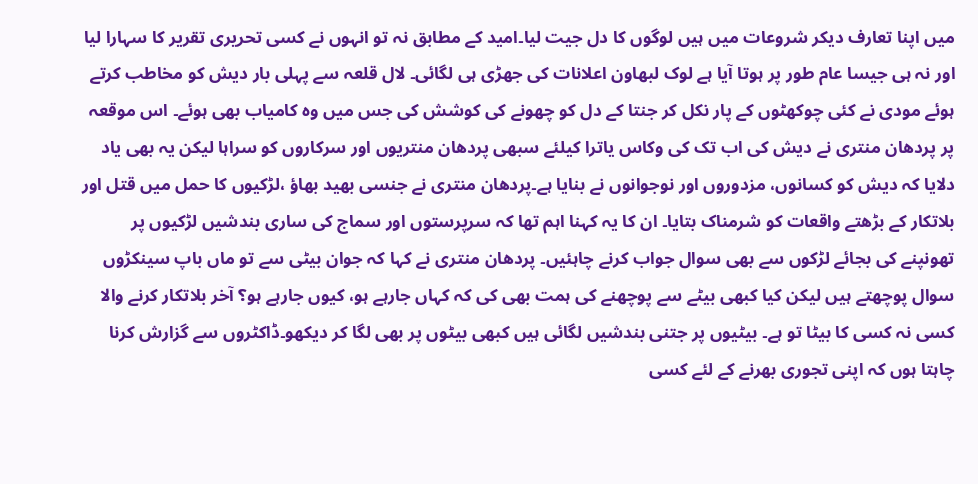میں اپنا تعارف دیکر شروعات میں ہیں لوگوں کا دل جیت لیا۔امید کے مطابق نہ تو انہوں نے کسی تحریری تقریر کا سہارا لیا اور نہ ہی جیسا عام طور پر ہوتا آیا ہے لوک لبھاون اعلانات کی جھڑی ہی لگائی۔ لال قلعہ سے پہلی بار دیش کو مخاطب کرتے ہوئے مودی نے کئی چوکھٹوں کے پار نکل کر جنتا کے دل کو چھونے کی کوشش کی جس میں وہ کامیاب بھی ہوئے۔ اس موقعہ پر پردھان منتری نے دیش کی اب تک کی وکاس یاترا کیلئے سبھی پردھان منتریوں اور سرکاروں کو سراہا لیکن یہ بھی یاد دلایا کہ دیش کو کسانوں، مزدوروں اور نوجوانوں نے بنایا ہے۔پردھان منتری نے جنسی بھید بھاؤ ،لڑکیوں کا حمل میں قتل اور بلاتکار کے بڑھتے واقعات کو شرمناک بتایا۔ ان کا یہ کہنا اہم تھا کہ سرپرستوں اور سماج کی ساری بندشیں لڑکیوں پر تھونپنے کی بجائے لڑکوں سے بھی سوال جواب کرنے چاہئیں۔ پردھان منتری نے کہا کہ جوان بیٹی سے تو ماں باپ سینکڑوں سوال پوچھتے ہیں لیکن کیا کبھی بیٹے سے پوچھنے کی ہمت بھی کی کہ کہاں جارہے ہو، کیوں جارہے ہو؟ آخر بلاتکار کرنے والا کسی نہ کسی کا بیٹا تو ہے۔ بیٹیوں پر جتنی بندشیں لگائی ہیں کبھی بیٹوں پر بھی لگا کر دیکھو۔ڈاکٹروں سے گزارش کرنا چاہتا ہوں کہ اپنی تجوری بھرنے کے لئے کسی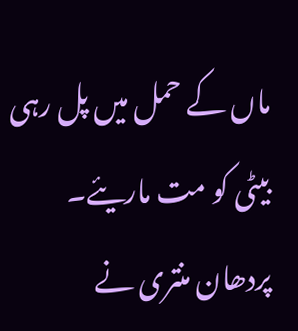ماں کے حمل میں پل رہی بیٹی کو مت ماریئے۔ پردھان منتری نے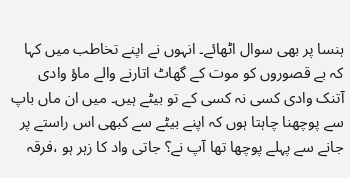ہنسا پر بھی سوال اٹھائے۔ انہوں نے اپنے تخاطب میں کہا کہ بے قصوروں کو موت کے گھاٹ اتارنے والے ماؤ وادی آتنک وادی کسی نہ کسی کے تو بیٹے ہیں۔ میں ان ماں باپ سے پوچھنا چاہتا ہوں کہ اپنے بیٹے سے کبھی اس راستے پر جانے سے پہلے پوچھا تھا آپ نے؟ جاتی واد کا زہر ہو ،فرقہ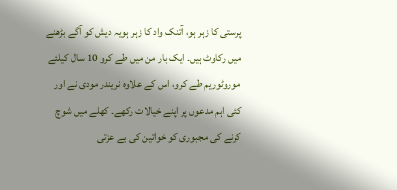پرستی کا زہر ہو، آتنک واد کا زہر ہویہ دیش کو آگے بڑھنے میں رکاوٹ ہیں۔ ایک بار من میں طے کرو 10 سال کیلئے موروٹوریم طے کرو، اس کے علاوہ نریندر مودی نے اور کئی اہم مدعوں پر اپنے خیالات رکھے۔ کھلے میں شوچ کرنے کی مجبوری کو خواتین کی بے عزتی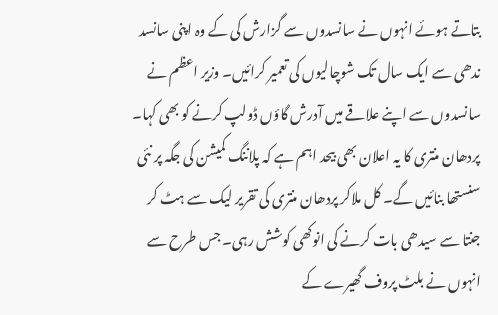بتاتے ہوئے انہوں نے سانسدوں سے گزارش کی کے وہ اپنی سانسد ندھی سے ایک سال تک شوچالیوں کی تعمیر کرائیں۔ وزیر اعظم نے سانسدوں سے اپنے علاقے میں آدرش گاؤں ڈولپ کرنے کو بھی کہا۔ پردھان منتری کا یہ اعلان بھی بیحد اہم ہے کہ پلاننگ کمیشن کی جگہ پر نئی سنستھا بنائیں گے۔ کل ملاکر پردھان منتری کی تقریر لیک سے ہٹ کر جنتا سے سیدھی بات کرنے کی انوکھی کوشش رہی۔ جس طرح سے انہوں نے بلٹ پروف گھیرے کے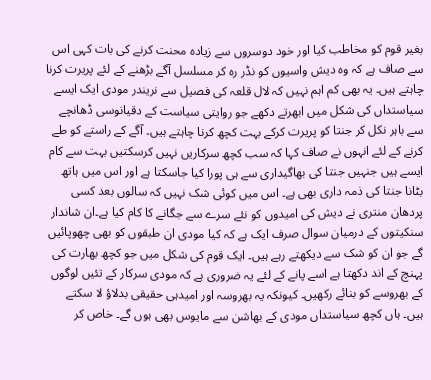بغیر قوم کو مخاطب کیا اور خود دوسروں سے زیادہ محنت کرنے کی بات کہی اس سے صاف ہے کہ وہ دیش واسیوں کو نڈر رہ کر مسلسل آگے بڑھنے کے لئے پریرت کرنا چاہتے ہیں۔ یہ بھی کم اہم نہیں کہ لال قلعہ کی فصیل سے نریندر مودی ایک ایسے سیاستداں کی شکل میں ابھرتے دکھے جو روایتی سیاست کے دقیانوسی ڈھانچے سے باہر نکل کر جنتا کو پریرت کرکے بہت کچھ کرنا چاہتے ہیں۔ آگے کے راستے کو طے کرنے کے لئے انہوں نے صاف کہا کہ سب کچھ سرکاریں نہیں کرسکتیں بہت سے کام ایسے ہیں جنہیں جنتا کی بھاگیداری سے ہی پورا کیا جاسکتا ہے اور اس میں ہاتھ بٹانا جنتا کی ذمہ داری بھی ہے۔ اس میں کوئی شک نہیں کہ سالوں بعد کسی پردھان منتری نے دیش کی امیدوں کو نئے سرے سے جگانے کا کام کیا ہے۔ان شاندار سنکیتوں کے درمیان سوال صرف ایک ہے کہ کیا مودی ان طبقوں کو بھی چھوپائیں گے جو ان کو شک سے دیکھتے رہے ہیں۔ ایک قوم کی شکل میں جو کچھ بھارت کی پہنچ کے اند دکھتا ہے اسے پانے کے لئے یہ ضروری ہے کہ مودی سرکار کے تئیں لوگوں کے بھروسے کو بنائے رکھیں۔ کیونکہ یہ بھروسہ اور امیدہی حقیقی بدلاؤ لا سکتے ہیں۔ ہاں کچھ سیاستداں مودی کے بھاشن سے مایوس بھی ہوں گے۔ خاص کر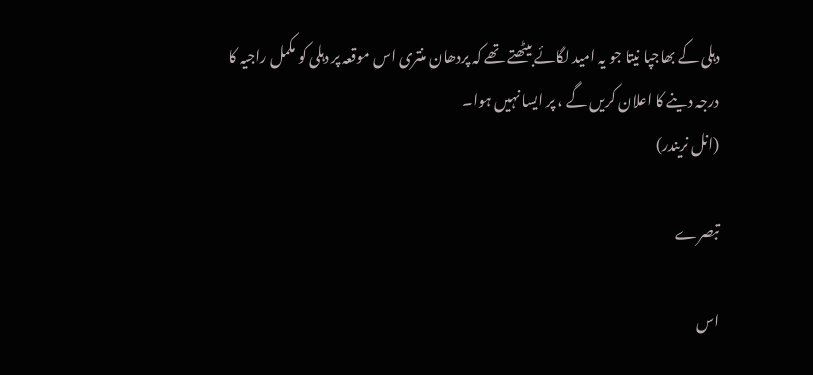دہلی کے بھاجپا نیتا جو یہ امید لگائے بیٹھتے تھے کہ پردھان منتری اس موقعہ پر دہلی کو مکمل راجیہ کا درجہ دینے کا اعلان کریں گے ، پر ایسا نہیں ہوا۔
(انل نریندر)

تبصرے

اس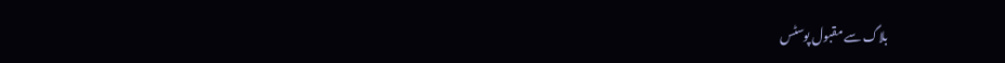بلاگ سے مقبول پوسٹس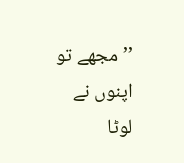’’مجھے تو اپنوں نے لوٹا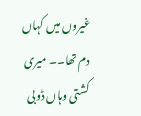غیروں میں کہاں دم تھا۔۔ میری کشتی وہاں ڈوبی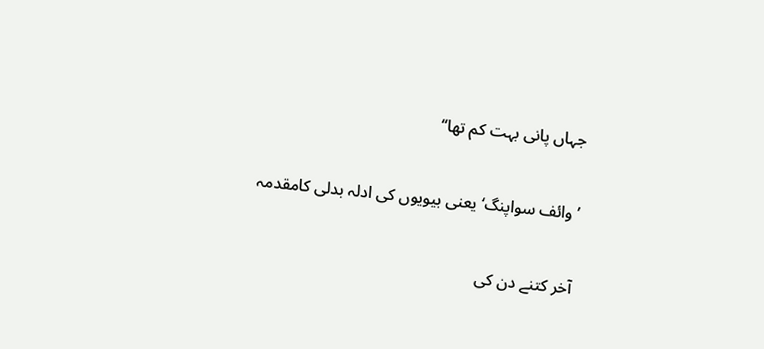جہاں پانی بہت کم تھا‘‘

’وائف سواپنگ‘ یعنی بیویوں کی ادلہ بدلی کامقدمہ

آخر کتنے دن کی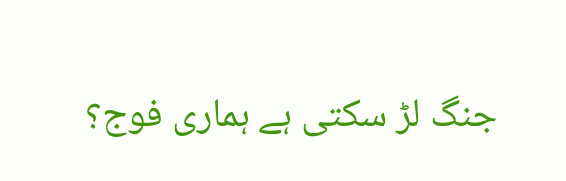جنگ لڑ سکتی ہے ہماری فوج؟